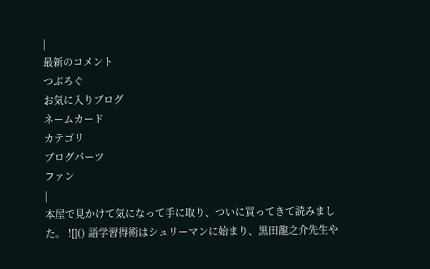|
最新のコメント
つぶろぐ
お気に入りブログ
ネームカード
カテゴリ
ブログパーツ
ファン
|
本屋で見かけて気になって手に取り、ついに買ってきて読みました。 ![]() 語学習得術はシュリーマンに始まり、黒田龍之介先生や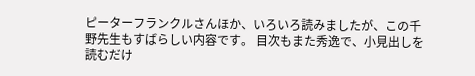ピーターフランクルさんほか、いろいろ読みましたが、この千野先生もすばらしい内容です。 目次もまた秀逸で、小見出しを読むだけ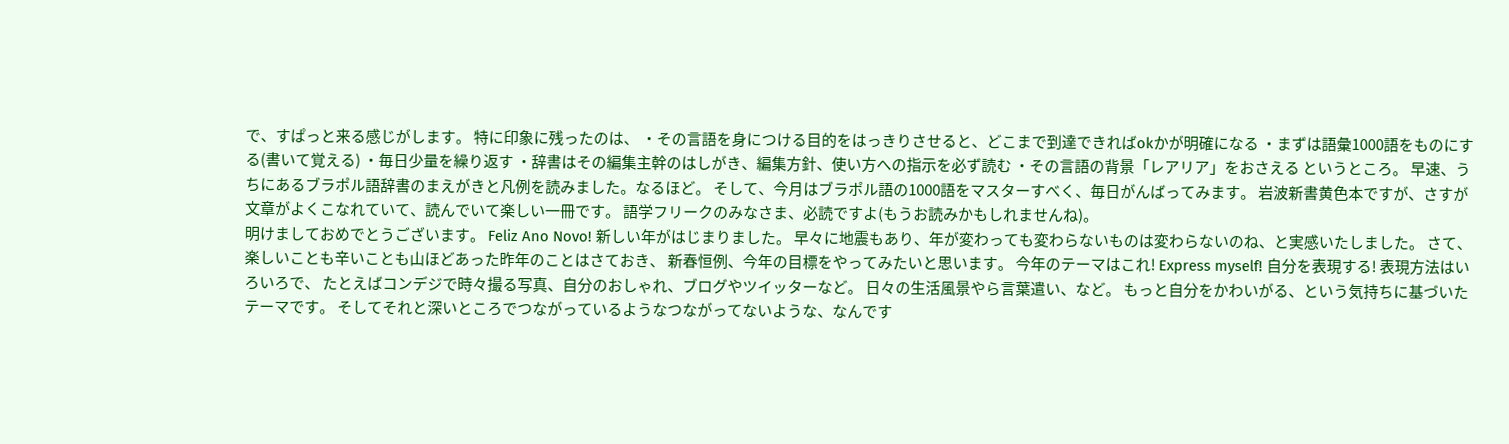で、すぱっと来る感じがします。 特に印象に残ったのは、 ・その言語を身につける目的をはっきりさせると、どこまで到達できればokかが明確になる ・まずは語彙1000語をものにする(書いて覚える) ・毎日少量を繰り返す ・辞書はその編集主幹のはしがき、編集方針、使い方への指示を必ず読む ・その言語の背景「レアリア」をおさえる というところ。 早速、うちにあるブラポル語辞書のまえがきと凡例を読みました。なるほど。 そして、今月はブラポル語の1000語をマスターすべく、毎日がんばってみます。 岩波新書黄色本ですが、さすが文章がよくこなれていて、読んでいて楽しい一冊です。 語学フリークのみなさま、必読ですよ(もうお読みかもしれませんね)。
明けましておめでとうございます。 Feliz Ano Novo! 新しい年がはじまりました。 早々に地震もあり、年が変わっても変わらないものは変わらないのね、と実感いたしました。 さて、楽しいことも辛いことも山ほどあった昨年のことはさておき、 新春恒例、今年の目標をやってみたいと思います。 今年のテーマはこれ! Express myself! 自分を表現する! 表現方法はいろいろで、 たとえばコンデジで時々撮る写真、自分のおしゃれ、ブログやツイッターなど。 日々の生活風景やら言葉遣い、など。 もっと自分をかわいがる、という気持ちに基づいたテーマです。 そしてそれと深いところでつながっているようなつながってないような、なんです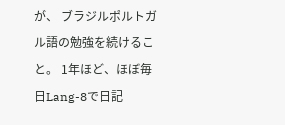が、 ブラジルポルトガル語の勉強を続けること。 1年ほど、ほぼ毎日Lang-8で日記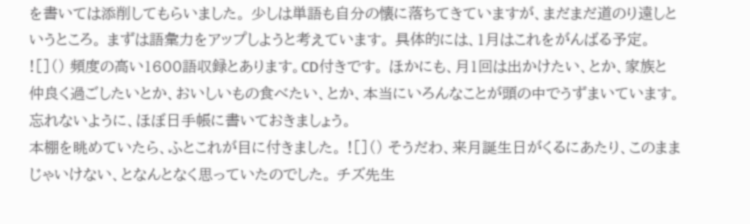を書いては添削してもらいました。 少しは単語も自分の懐に落ちてきていますが、まだまだ道のり遠しというところ。 まずは語彙力をアップしようと考えています。 具体的には、1月はこれをがんばる予定。 ![]() 頻度の高い1600語収録とあります。CD付きです。 ほかにも、月1回は出かけたい、とか、家族と仲良く過ごしたいとか、おいしいもの食べたい、とか、本当にいろんなことが頭の中でうずまいています。 忘れないように、ほぼ日手帳に書いておきましょう。
本棚を眺めていたら、ふとこれが目に付きました。 ![]() そうだわ、来月誕生日がくるにあたり、このままじゃいけない、となんとなく思っていたのでした。 チズ先生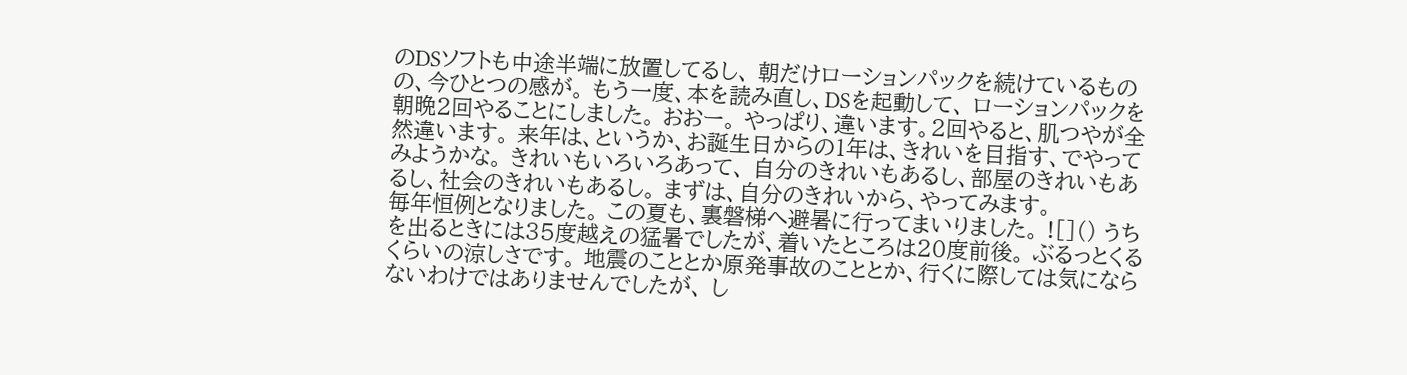のDSソフトも中途半端に放置してるし、 朝だけローションパックを続けているものの、今ひとつの感が。 もう一度、本を読み直し、DSを起動して、 ローションパックを朝晩2回やることにしました。 おおー。 やっぱり、違います。2回やると、肌つやが全然違います。 来年は、というか、お誕生日からの1年は、きれいを目指す、でやってみようかな。 きれいもいろいろあって、 自分のきれいもあるし、部屋のきれいもあるし、社会のきれいもあるし。 まずは、自分のきれいから、やってみます。
毎年恒例となりました。 この夏も、裏磐梯へ避暑に行ってまいりました。 ![]() うちを出るときには35度越えの猛暑でしたが、着いたところは20度前後。 ぶるっとくるくらいの涼しさです。 地震のこととか原発事故のこととか、行くに際しては気にならないわけではありませんでしたが、 し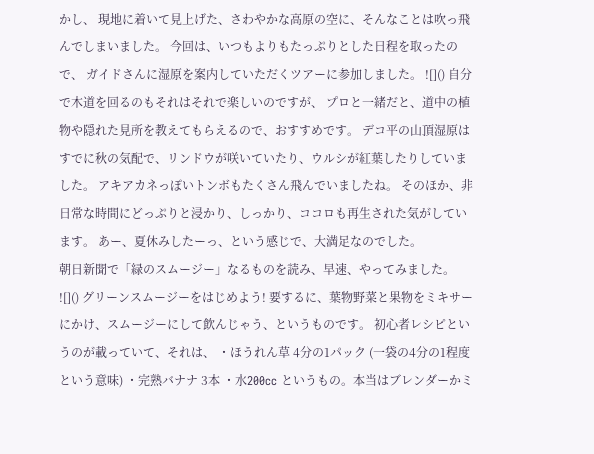かし、 現地に着いて見上げた、さわやかな高原の空に、そんなことは吹っ飛んでしまいました。 今回は、いつもよりもたっぷりとした日程を取ったので、 ガイドさんに湿原を案内していただくツアーに参加しました。 ![]() 自分で木道を回るのもそれはそれで楽しいのですが、 プロと一緒だと、道中の植物や隠れた見所を教えてもらえるので、おすすめです。 デコ平の山頂湿原はすでに秋の気配で、リンドウが咲いていたり、ウルシが紅葉したりしていました。 アキアカネっぽいトンボもたくさん飛んでいましたね。 そのほか、非日常な時間にどっぷりと浸かり、しっかり、ココロも再生された気がしています。 あー、夏休みしたーっ、という感じで、大満足なのでした。
朝日新聞で「緑のスムージー」なるものを読み、早速、やってみました。 ![]() グリーンスムージーをはじめよう! 要するに、葉物野菜と果物をミキサーにかけ、スムージーにして飲んじゃう、というものです。 初心者レシピというのが載っていて、それは、 ・ほうれん草 4分の1パック (一袋の4分の1程度という意味) ・完熟バナナ 3本 ・水200cc というもの。本当はブレンダーかミ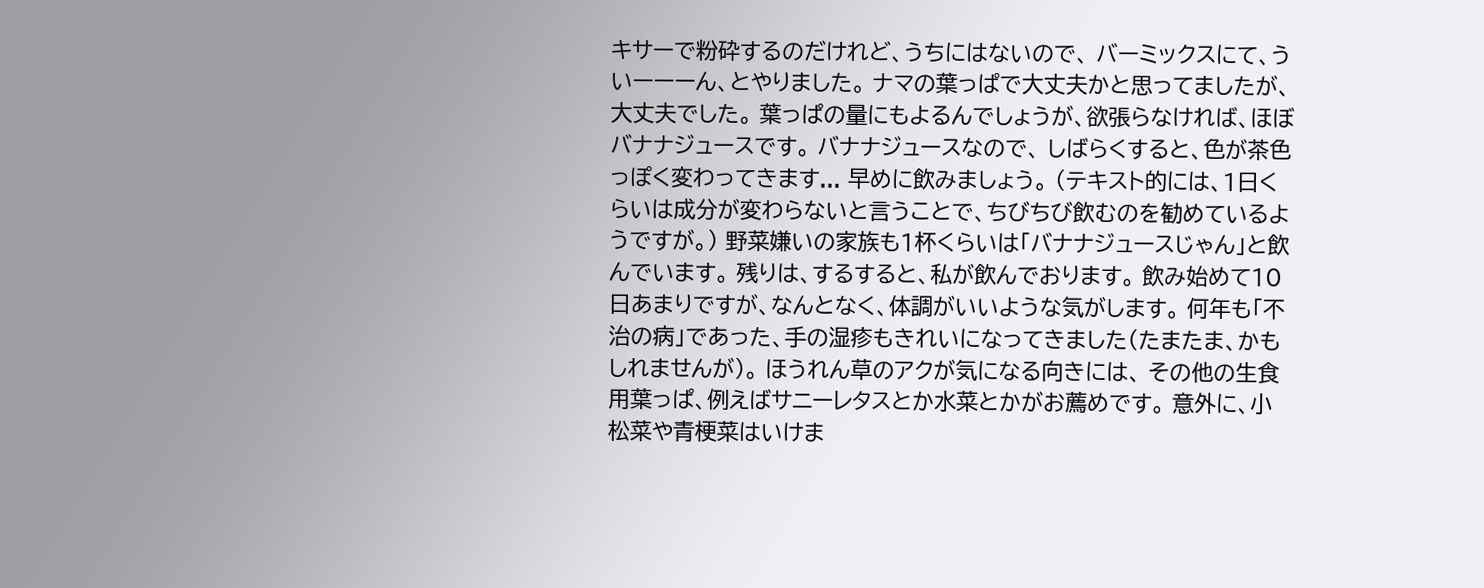キサーで粉砕するのだけれど、うちにはないので、 バーミックスにて、ういーーーん、とやりました。 ナマの葉っぱで大丈夫かと思ってましたが、大丈夫でした。 葉っぱの量にもよるんでしょうが、欲張らなければ、ほぼバナナジュースです。 バナナジュースなので、 しばらくすると、色が茶色っぽく変わってきます... 早めに飲みましょう。 (テキスト的には、1日くらいは成分が変わらないと言うことで、ちびちび飲むのを勧めているようですが。) 野菜嫌いの家族も1杯くらいは「バナナジュースじゃん」と飲んでいます。 残りは、するすると、私が飲んでおります。 飲み始めて10日あまりですが、なんとなく、体調がいいような気がします。 何年も「不治の病」であった、手の湿疹もきれいになってきました(たまたま、かもしれませんが)。 ほうれん草のアクが気になる向きには、 その他の生食用葉っぱ、例えばサニーレタスとか水菜とかがお薦めです。 意外に、小松菜や青梗菜はいけま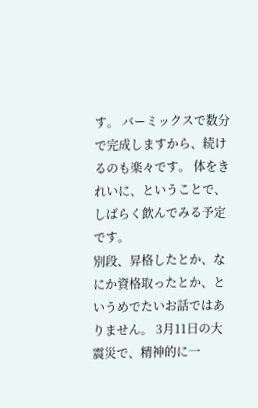す。 バーミックスで数分で完成しますから、続けるのも楽々です。 体をきれいに、ということで、しばらく飲んでみる予定です。
別段、昇格したとか、なにか資格取ったとか、というめでたいお話ではありません。 3月11日の大震災で、精神的に一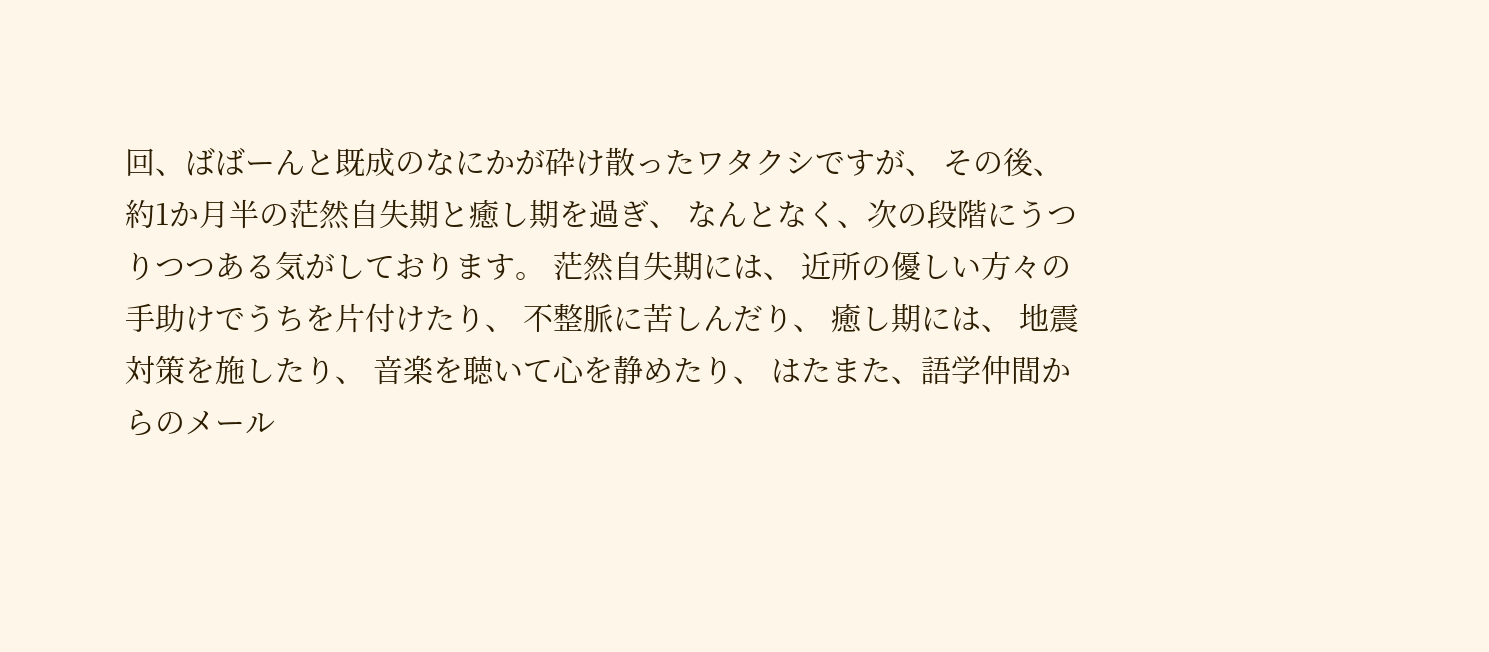回、ばばーんと既成のなにかが砕け散ったワタクシですが、 その後、約1か月半の茫然自失期と癒し期を過ぎ、 なんとなく、次の段階にうつりつつある気がしております。 茫然自失期には、 近所の優しい方々の手助けでうちを片付けたり、 不整脈に苦しんだり、 癒し期には、 地震対策を施したり、 音楽を聴いて心を静めたり、 はたまた、語学仲間からのメール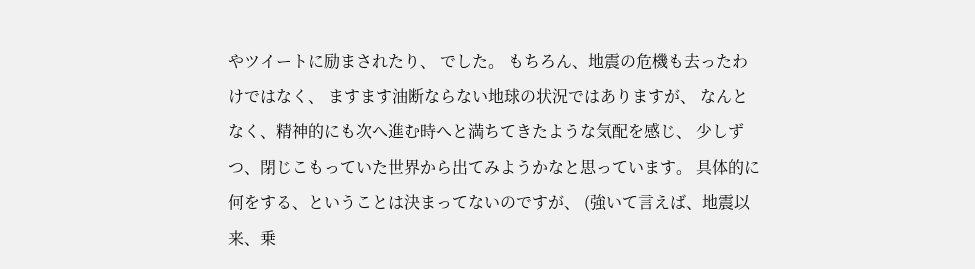やツイートに励まされたり、 でした。 もちろん、地震の危機も去ったわけではなく、 ますます油断ならない地球の状況ではありますが、 なんとなく、精神的にも次へ進む時へと満ちてきたような気配を感じ、 少しずつ、閉じこもっていた世界から出てみようかなと思っています。 具体的に何をする、ということは決まってないのですが、 (強いて言えば、地震以来、乗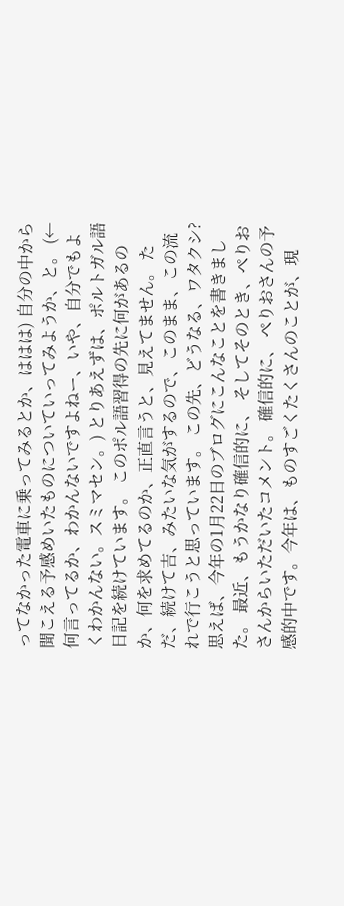ってなかった電車に乗ってみるとか、ははは) 自分の中から聞こえる予感めいたものについていってみようか、と。 (←何言ってるか、わかんないですよねー、いや、自分でもよくわかんない。スミマセン。) とりあえずは、ポルトガル語日記を続けています。 このポル語習得の先に何があるのか、何を求めてるのか、正直言うと、見えてません。 ただ、続けて吉、みたいな気がするので、このまま、この流れで行こうと思っています。 この先、どうなる、ワタクシ?
思えば、今年の1月22日のブログにこんなことを書きました。 最近、もうかなり確信的に、 そしてそのとき、ぺりおさんからいただいたコメント。 確信的に、 ぺりおさんの予感的中です。今年は、ものすごくたくさんのことが、現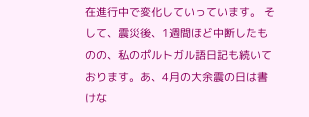在進行中で変化していっています。 そして、震災後、1週間ほど中断したものの、私のポルトガル語日記も続いております。あ、4月の大余震の日は書けな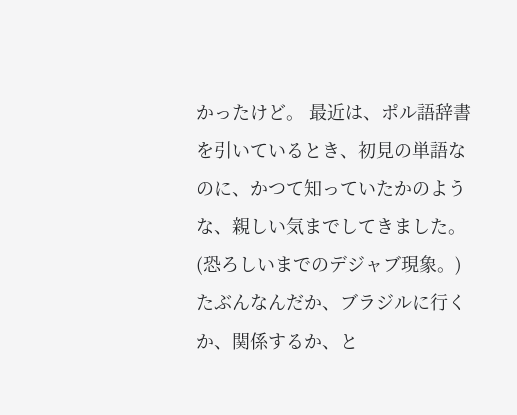かったけど。 最近は、ポル語辞書を引いているとき、初見の単語なのに、かつて知っていたかのような、親しい気までしてきました。(恐ろしいまでのデジャブ現象。) たぶんなんだか、ブラジルに行くか、関係するか、と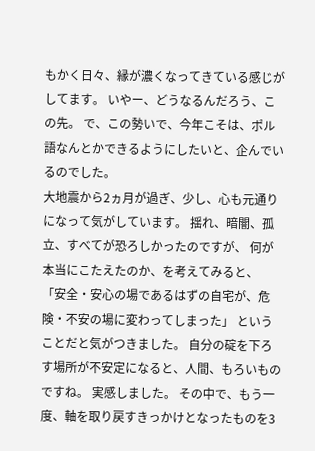もかく日々、縁が濃くなってきている感じがしてます。 いやー、どうなるんだろう、この先。 で、この勢いで、今年こそは、ポル語なんとかできるようにしたいと、企んでいるのでした。
大地震から2ヵ月が過ぎ、少し、心も元通りになって気がしています。 揺れ、暗闇、孤立、すべてが恐ろしかったのですが、 何が本当にこたえたのか、を考えてみると、 「安全・安心の場であるはずの自宅が、危険・不安の場に変わってしまった」 ということだと気がつきました。 自分の碇を下ろす場所が不安定になると、人間、もろいものですね。 実感しました。 その中で、もう一度、軸を取り戻すきっかけとなったものを3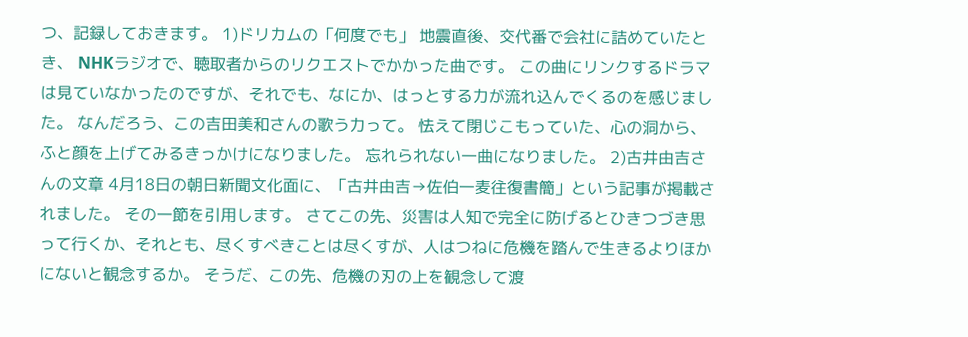つ、記録しておきます。 1)ドリカムの「何度でも」 地震直後、交代番で会社に詰めていたとき、 NHKラジオで、聴取者からのリクエストでかかった曲です。 この曲にリンクするドラマは見ていなかったのですが、それでも、なにか、はっとする力が流れ込んでくるのを感じました。 なんだろう、この吉田美和さんの歌う力って。 怯えて閉じこもっていた、心の洞から、ふと顔を上げてみるきっかけになりました。 忘れられない一曲になりました。 2)古井由吉さんの文章 4月18日の朝日新聞文化面に、「古井由吉→佐伯一麦往復書簡」という記事が掲載されました。 その一節を引用します。 さてこの先、災害は人知で完全に防げるとひきつづき思って行くか、それとも、尽くすべきことは尽くすが、人はつねに危機を踏んで生きるよりほかにないと観念するか。 そうだ、この先、危機の刃の上を観念して渡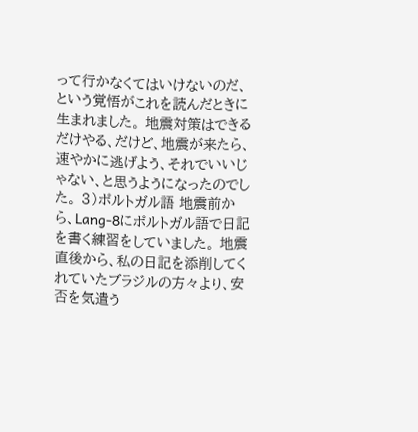って行かなくてはいけないのだ、という覚悟がこれを読んだときに生まれました。 地震対策はできるだけやる、だけど、地震が来たら、速やかに逃げよう、それでいいじゃない、と思うようになったのでした。 3)ポルトガル語 地震前から、Lang-8にポルトガル語で日記を書く練習をしていました。 地震直後から、私の日記を添削してくれていたブラジルの方々より、安否を気遣う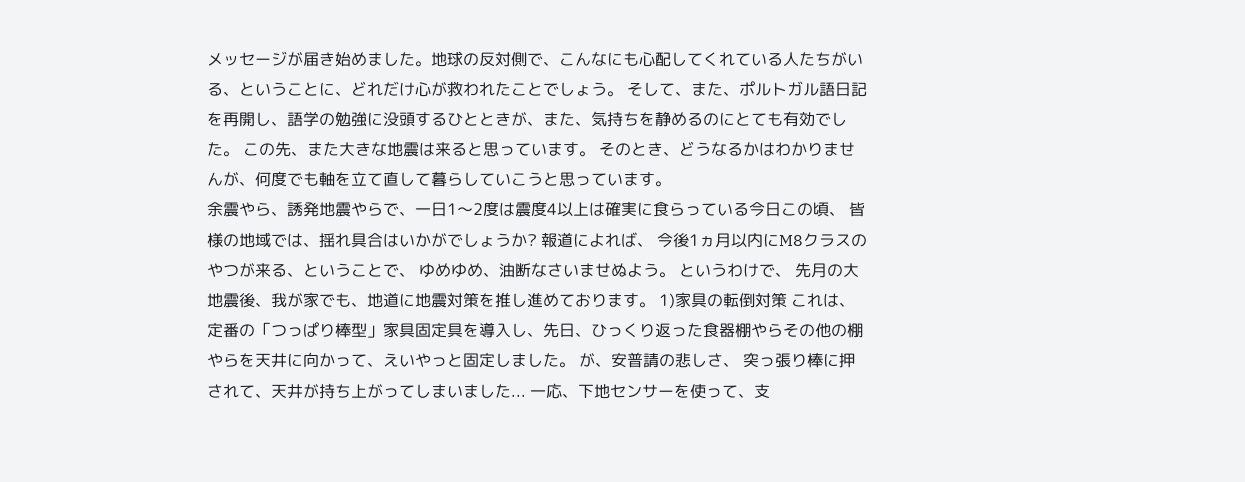メッセージが届き始めました。地球の反対側で、こんなにも心配してくれている人たちがいる、ということに、どれだけ心が救われたことでしょう。 そして、また、ポルトガル語日記を再開し、語学の勉強に没頭するひとときが、また、気持ちを静めるのにとても有効でした。 この先、また大きな地震は来ると思っています。 そのとき、どうなるかはわかりませんが、何度でも軸を立て直して暮らしていこうと思っています。
余震やら、誘発地震やらで、一日1〜2度は震度4以上は確実に食らっている今日この頃、 皆様の地域では、揺れ具合はいかがでしょうか? 報道によれば、 今後1ヵ月以内にM8クラスのやつが来る、ということで、 ゆめゆめ、油断なさいませぬよう。 というわけで、 先月の大地震後、我が家でも、地道に地震対策を推し進めております。 1)家具の転倒対策 これは、定番の「つっぱり棒型」家具固定具を導入し、先日、ひっくり返った食器棚やらその他の棚やらを天井に向かって、えいやっと固定しました。 が、安普請の悲しさ、 突っ張り棒に押されて、天井が持ち上がってしまいました... 一応、下地センサーを使って、支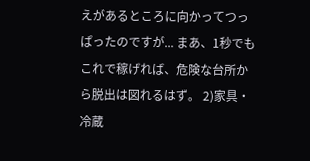えがあるところに向かってつっぱったのですが... まあ、1秒でもこれで稼げれば、危険な台所から脱出は図れるはず。 2)家具・冷蔵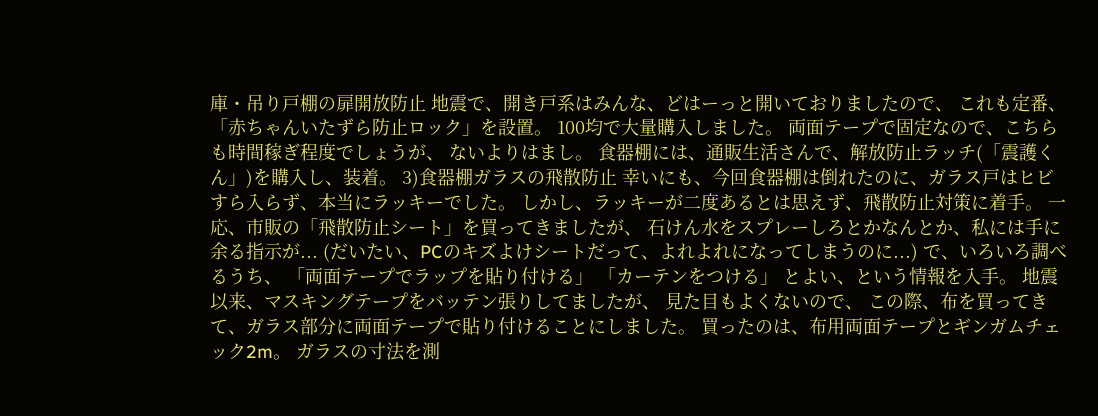庫・吊り戸棚の扉開放防止 地震で、開き戸系はみんな、どはーっと開いておりましたので、 これも定番、「赤ちゃんいたずら防止ロック」を設置。 100均で大量購入しました。 両面テープで固定なので、こちらも時間稼ぎ程度でしょうが、 ないよりはまし。 食器棚には、通販生活さんで、解放防止ラッチ(「震護くん」)を購入し、装着。 3)食器棚ガラスの飛散防止 幸いにも、今回食器棚は倒れたのに、ガラス戸はヒビすら入らず、本当にラッキーでした。 しかし、ラッキーが二度あるとは思えず、飛散防止対策に着手。 一応、市販の「飛散防止シート」を買ってきましたが、 石けん水をスプレーしろとかなんとか、私には手に余る指示が... (だいたい、PCのキズよけシートだって、よれよれになってしまうのに...) で、いろいろ調べるうち、 「両面テープでラップを貼り付ける」 「カーテンをつける」 とよい、という情報を入手。 地震以来、マスキングテープをバッテン張りしてましたが、 見た目もよくないので、 この際、布を買ってきて、ガラス部分に両面テープで貼り付けることにしました。 買ったのは、布用両面テープとギンガムチェック2m。 ガラスの寸法を測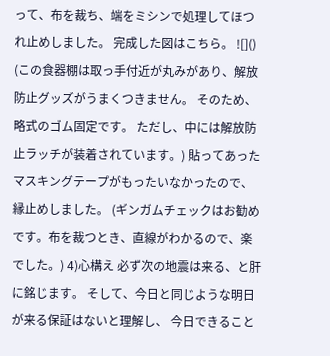って、布を裁ち、端をミシンで処理してほつれ止めしました。 完成した図はこちら。 ![]() (この食器棚は取っ手付近が丸みがあり、解放防止グッズがうまくつきません。 そのため、略式のゴム固定です。 ただし、中には解放防止ラッチが装着されています。) 貼ってあったマスキングテープがもったいなかったので、 縁止めしました。 (ギンガムチェックはお勧めです。布を裁つとき、直線がわかるので、楽でした。) 4)心構え 必ず次の地震は来る、と肝に銘じます。 そして、今日と同じような明日が来る保証はないと理解し、 今日できること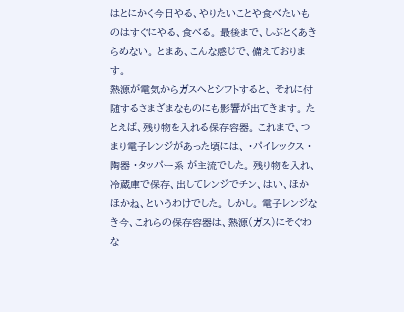はとにかく今日やる、やりたいことや食べたいものはすぐにやる、食べる。 最後まで、しぶとくあきらめない。 とまあ、こんな感じで、備えております。
熱源が電気からガスへとシフトすると、 それに付随するさまざまなものにも影響が出てきます。 たとえば、残り物を入れる保存容器。 これまで、つまり電子レンジがあった頃には、 ・パイレックス ・陶器 ・タッパー系 が主流でした。 残り物を入れ、冷蔵庫で保存、出してレンジでチン、はい、ほかほかね、というわけでした。 しかし。 電子レンジなき今、これらの保存容器は、熱源(ガス)にそぐわな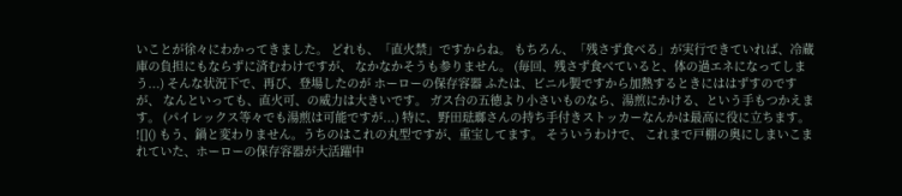いことが徐々にわかってきました。 どれも、「直火禁」ですからね。 もちろん、「残さず食べる」が実行できていれば、冷蔵庫の負担にもならずに済むわけですが、 なかなかそうも参りません。 (毎回、残さず食べていると、体の過エネになってしまう...) そんな状況下で、再び、登場したのが ホーローの保存容器 ふたは、ビニル製ですから加熱するときにははずすのですが、 なんといっても、直火可、の威力は大きいです。 ガス台の五徳より小さいものなら、湯煎にかける、という手もつかえます。 (パイレックス等々でも湯煎は可能ですが...) 特に、野田琺瑯さんの持ち手付きストッカーなんかは最高に役に立ちます。 ![]() もう、鍋と変わりません。うちのはこれの丸型ですが、重宝してます。 そういうわけで、 これまで戸棚の奥にしまいこまれていた、ホーローの保存容器が大活躍中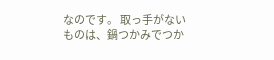なのです。 取っ手がないものは、鍋つかみでつか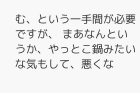む、という一手間が必要ですが、 まあなんというか、やっとこ鍋みたいな気もして、悪くな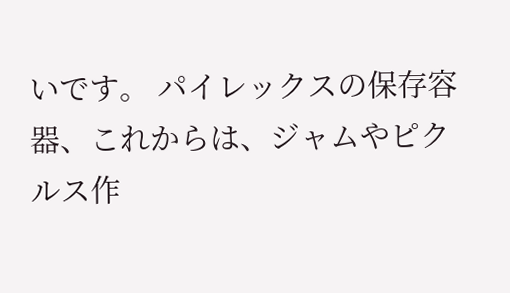いです。 パイレックスの保存容器、これからは、ジャムやピクルス作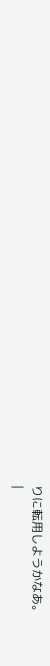りに転用しようかなあ。
|